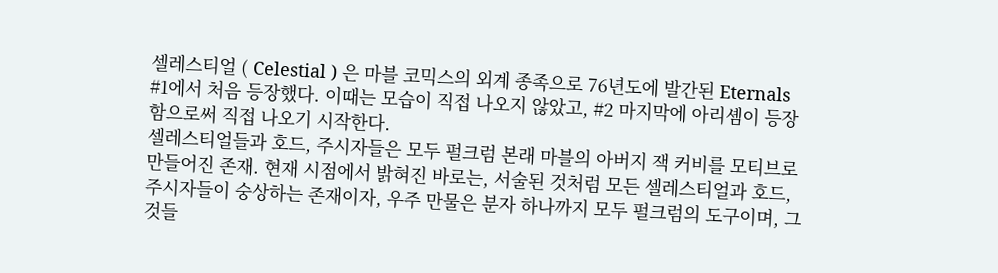셀레스티얼 ( Celestial ) 은 마블 코믹스의 외계 종족으로 76년도에 발간된 Eternals #1에서 처음 등장했다. 이때는 모습이 직접 나오지 않았고, #2 마지막에 아리솀이 등장함으로써 직접 나오기 시작한다.
셀레스티얼들과 호드, 주시자들은 모두 펄크럼 본래 마블의 아버지 잭 커비를 모티브로 만들어진 존재. 현재 시점에서 밝혀진 바로는, 서술된 것처럼 모든 셀레스티얼과 호드, 주시자들이 숭상하는 존재이자, 우주 만물은 분자 하나까지 모두 펄크럼의 도구이며, 그것들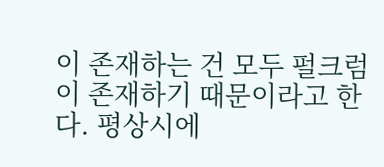이 존재하는 건 모두 펄크럼이 존재하기 때문이라고 한다. 평상시에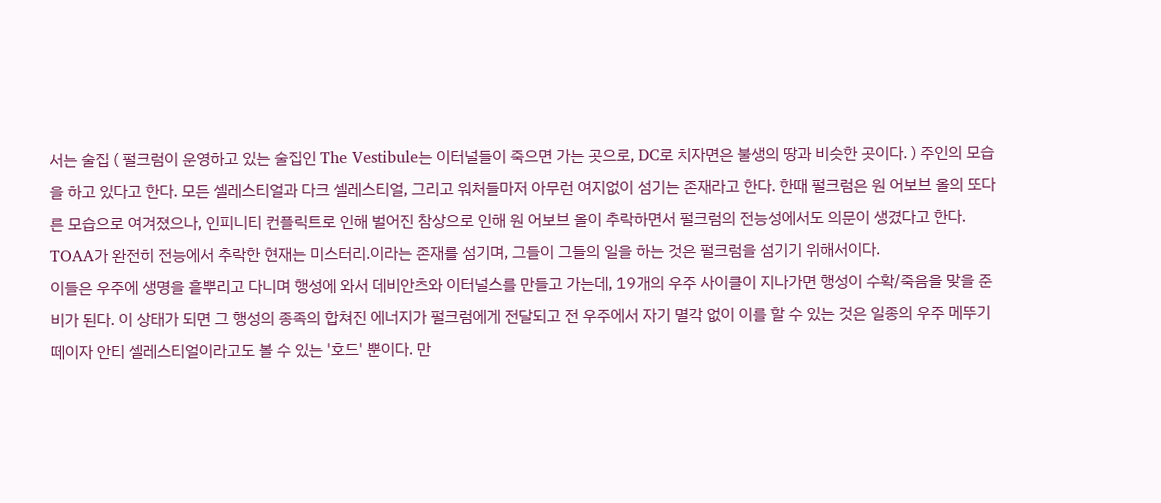서는 술집 ( 펄크럼이 운영하고 있는 술집인 The Vestibule는 이터널들이 죽으면 가는 곳으로, DC로 치자면은 불생의 땅과 비슷한 곳이다. ) 주인의 모습을 하고 있다고 한다. 모든 셀레스티얼과 다크 셀레스티얼, 그리고 워처들마저 아무런 여지없이 섬기는 존재라고 한다. 한때 펄크럼은 원 어보브 올의 또다른 모습으로 여겨졌으나, 인피니티 컨플릭트로 인해 벌어진 참상으로 인해 원 어보브 올이 추락하면서 펄크럼의 전능성에서도 의문이 생겼다고 한다. TOAA가 완전히 전능에서 추락한 현재는 미스터리.이라는 존재를 섬기며, 그들이 그들의 일을 하는 것은 펄크럼을 섬기기 위해서이다.
이들은 우주에 생명을 흩뿌리고 다니며 행성에 와서 데비안츠와 이터널스를 만들고 가는데, 19개의 우주 사이클이 지나가면 행성이 수확/죽음을 맞을 준비가 된다. 이 상태가 되면 그 행성의 종족의 합쳐진 에너지가 펄크럼에게 전달되고 전 우주에서 자기 멸각 없이 이를 할 수 있는 것은 일종의 우주 메뚜기떼이자 안티 셀레스티얼이라고도 볼 수 있는 '호드' 뿐이다. 만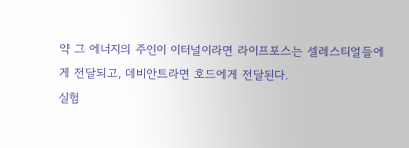약 그 에너지의 주인이 이터널이라면 라이프포스는 셀레스티얼들에게 전달되고, 데비안트라면 호드에게 전달된다.
실험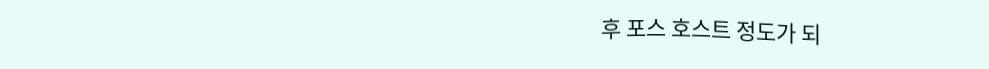후 포스 호스트 정도가 되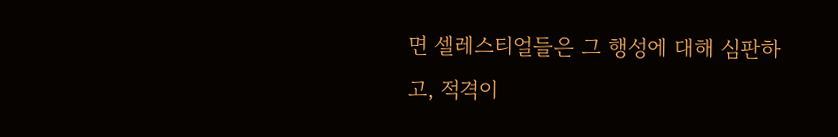면 셀레스티얼들은 그 행성에 대해 심판하고, 적격이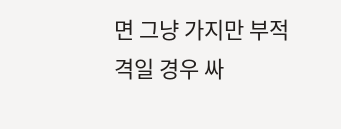면 그냥 가지만 부적격일 경우 싸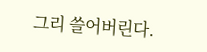그리 쓸어버린다.